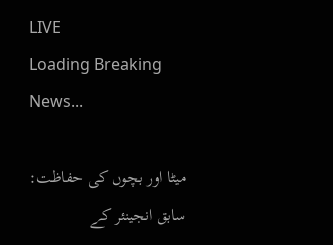LIVE
Loading Breaking News...

میٹا اور بچوں کی حفاظت: سابق انجینئر کے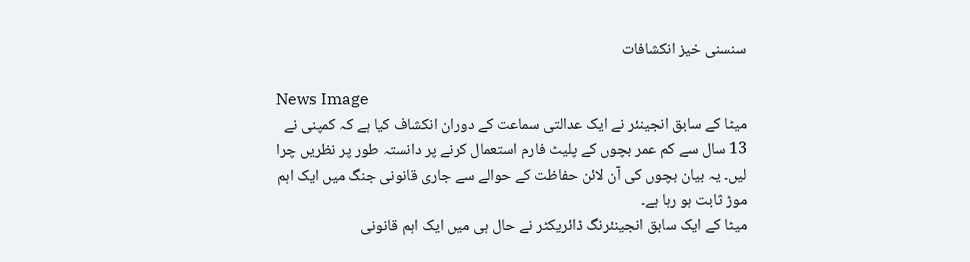سنسنی خیز انکشافات

News Image
میٹا کے سابق انجینئر نے ایک عدالتی سماعت کے دوران انکشاف کیا ہے کہ کمپنی نے 13 سال سے کم عمر بچوں کے پلیٹ فارم استعمال کرنے پر دانستہ طور پر نظریں چرا لیں۔ یہ بیان بچوں کی آن لائن حفاظت کے حوالے سے جاری قانونی جنگ میں ایک اہم موڑ ثابت ہو رہا ہے۔
میٹا کے ایک سابق انجینئرنگ ڈائریکٹر نے حال ہی میں ایک اہم قانونی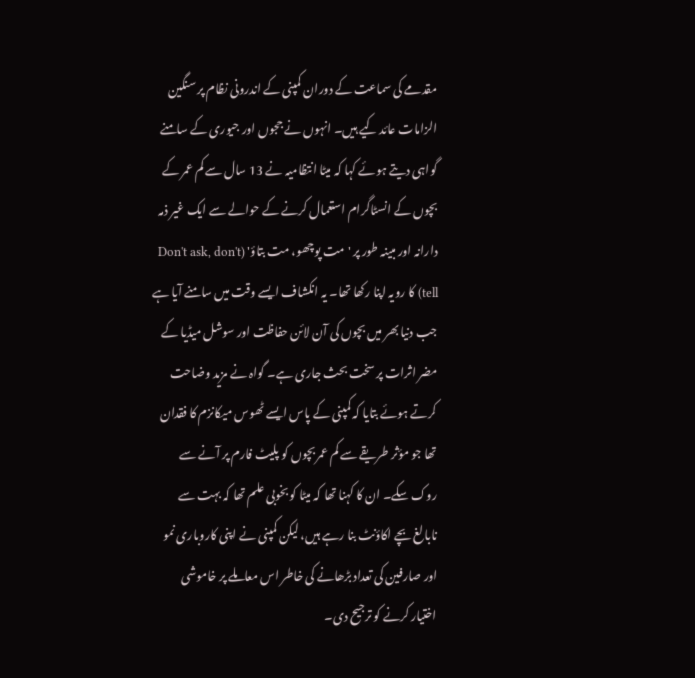مقدمے کی سماعت کے دوران کمپنی کے اندرونی نظام پر سنگین الزامات عائد کیے ہیں۔ انہوں نے ججوں اور جیوری کے سامنے گواہی دیتے ہوئے کہا کہ میٹا انتظامیہ نے 13 سال سے کم عمر کے بچوں کے انسٹاگرام استعمال کرنے کے حوالے سے ایک غیر ذمہ دارانہ اور مبینہ طور پر 'مت پوچھو، مت بتاؤ' (Don't ask, don't tell) کا رویہ اپنا رکھا تھا۔ یہ انکشاف ایسے وقت میں سامنے آیا ہے جب دنیا بھر میں بچوں کی آن لائن حفاظت اور سوشل میڈیا کے مضر اثرات پر سخت بحث جاری ہے۔ گواہ نے مزید وضاحت کرتے ہوئے بتایا کہ کمپنی کے پاس ایسے ٹھوس میکانزم کا فقدان تھا جو مؤثر طریقے سے کم عمر بچوں کو پلیٹ فارم پر آنے سے روک سکے۔ ان کا کہنا تھا کہ میٹا کو بخوبی علم تھا کہ بہت سے نابالغ بچے اکاؤنٹ بنا رہے ہیں، لیکن کمپنی نے اپنی کاروباری نمو اور صارفین کی تعداد بڑھانے کی خاطر اس معاملے پر خاموشی اختیار کرنے کو ترجیح دی۔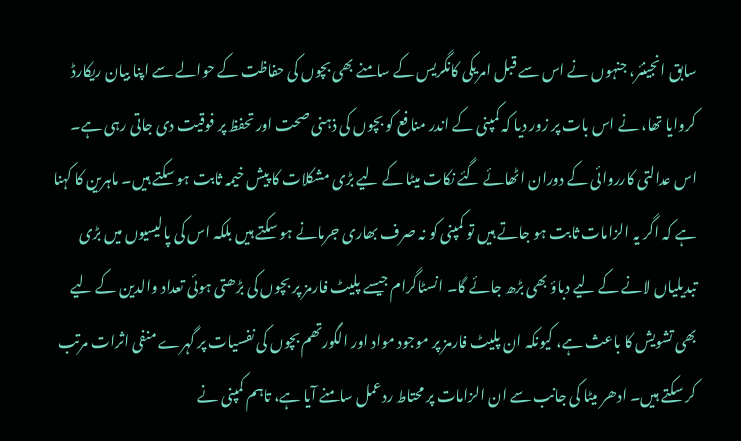سابق انجینئر، جنہوں نے اس سے قبل امریکی کانگریس کے سامنے بھی بچوں کی حفاظت کے حوالے سے اپنا بیان ریکارڈ کروایا تھا، نے اس بات پر زور دیا کہ کمپنی کے اندر منافع کو بچوں کی ذہنی صحت اور تحفظ پر فوقیت دی جاتی رہی ہے۔ اس عدالتی کارروائی کے دوران اٹھائے گئے نکات میٹا کے لیے بڑی مشکلات کا پیش خیمہ ثابت ہو سکتے ہیں۔ ماہرین کا کہنا ہے کہ اگر یہ الزامات ثابت ہو جاتے ہیں تو کمپنی کو نہ صرف بھاری جرمانے ہو سکتے ہیں بلکہ اس کی پالیسیوں میں بڑی تبدیلیاں لانے کے لیے دباؤ بھی بڑھ جائے گا۔ انسٹاگرام جیسے پلیٹ فارمز پر بچوں کی بڑھتی ہوئی تعداد والدین کے لیے بھی تشویش کا باعث ہے، کیونکہ ان پلیٹ فارمز پر موجود مواد اور الگورتھم بچوں کی نفسیات پر گہرے منفی اثرات مرتب کر سکتے ہیں۔ ادھر میٹا کی جانب سے ان الزامات پر محتاط ردعمل سامنے آیا ہے، تاہم کمپنی نے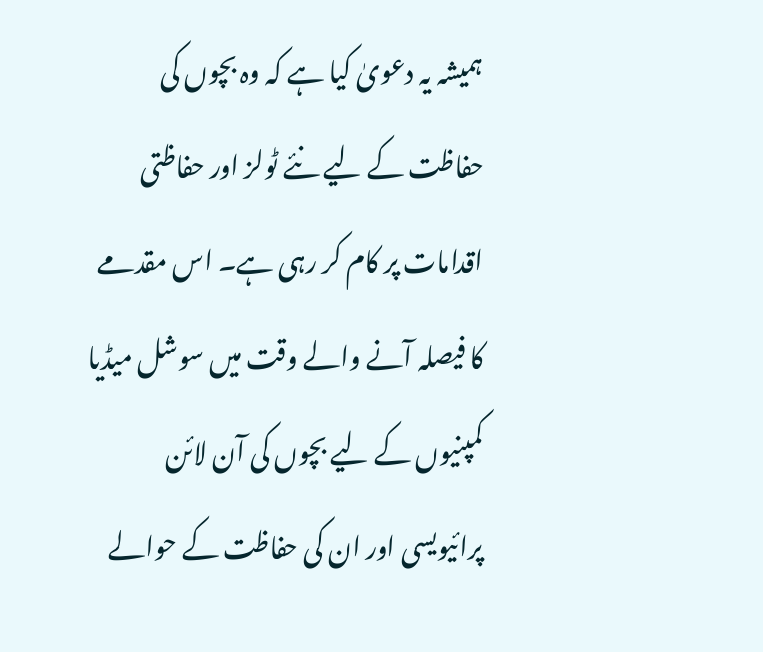ہمیشہ یہ دعویٰ کیا ہے کہ وہ بچوں کی حفاظت کے لیے نئے ٹولز اور حفاظتی اقدامات پر کام کر رہی ہے۔ اس مقدمے کا فیصلہ آنے والے وقت میں سوشل میڈیا کمپنیوں کے لیے بچوں کی آن لائن پرائیویسی اور ان کی حفاظت کے حوالے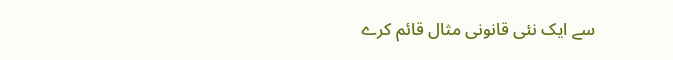سے ایک نئی قانونی مثال قائم کرے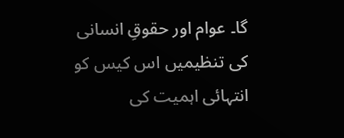گا۔ عوام اور حقوقِ انسانی کی تنظیمیں اس کیس کو انتہائی اہمیت کی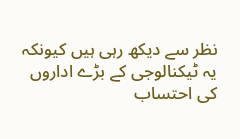نظر سے دیکھ رہی ہیں کیونکہ یہ ٹیکنالوجی کے بڑے اداروں کی احتساب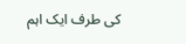کی طرف ایک اہم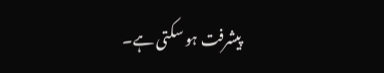پیشرفت ہو سکتی ہے۔